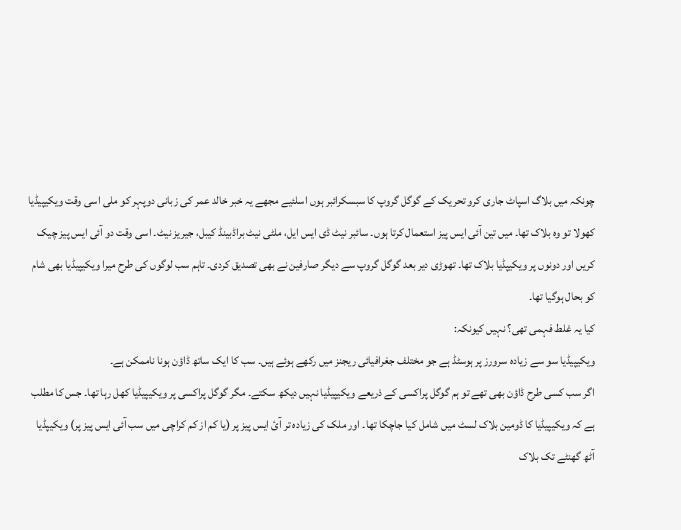چونکہ میں بلاگ اسپاٹ جاری کرو تحریک کے گوگل گروپ کا سبسکرائبر ہوں اسلئیے مجھے یہ خبر خالد عمر کی زبانی دوپہر کو ملی اسی وقت ویکیپیڈیا کھولا تو وہ بلاک تھا۔ میں تین آئی ایس پیز استعمال کرتا ہوں۔ سائبر نیٹ ڈی ایس ایل، ملٹی نیٹ براڈبینڈ کیبل، جیریز نیٹ۔ اسی وقت دو آئی ایس پیز چیک کریں اور دونوں پر ویکیپڈیا بلاک تھا۔ تھوڑی دیر بعد گوگل گروپ سے دیگر صارفین نے بھی تصدیق کردی۔ تاہم سب لوگوں کی طرح میرا ویکیپیڈیا بھی شام کو بحال ہوگیا تھا۔
کیا یہ غلط فہمی تھی؟ نہیں کیونکہ:
ویکیپیڈیا سو سے زیادہ سرورز پر ہوسٹڈ ہے جو مختلف جغرافیائی ریجنز میں رکھے ہوئے ہیں۔ سب کا ایک ساتھ ڈاؤن ہونا ناممکن ہے۔
اگر سب کسی طرح ڈاؤن بھی تھے تو ہم گوگل پراکسی کے ذریعے ویکیپیڈیا نہیں دیکھ سکتے۔ مگر گوگل پراکسی پر ویکیپیڈیا کھل رہا تھا۔ جس کا مطلب ہے کہ ویکیپیڈیا کا ڈومین بلاک لسٹ میں شامل کیا جاچکا تھا۔ اور ملک کی زیادہ تر آئ ایس پیز پر (یا کم از کم کراچی میں سب آئی ایس پیز پر) ویکیپڈیا آٹھ گھنٹے تک بلاک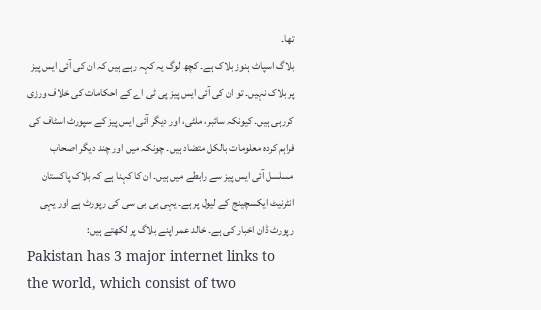تھا۔
بلاگ اسپاٹ ہنوز بلاک ہے۔ کچھ لوگ یہ کہہ رہے ہیں کہ ان کی آئی ایس پیز پر بلاک نہیں۔ تو ان کی آئی ایس پیز پی ٹی اے کے احکامات کی خلاف ورزی کررہی ہیں۔ کیونکہ سائبر، ملٹی، اور دیگر آئی ایس پیز کے سپورٹ اسٹاف کی فراہم کردہ معلومات بالکل متضاد ہیں۔ چونکہ میں اور چند دیگر اصحاب مسلسل آئی ایس پیز سے رابطے میں ہیں۔ ان کا کہنا ہے کہ بلاک پاکستان انٹرنیٹ ایکسچینج کے لیول پر ہے۔ یہی بی بی سی کی رپورٹ ہے اور یہی رپورٹ ڈان اخبار کی ہے۔ خالد عمر اپنے بلاگ پر لکھتے ہیں:
Pakistan has 3 major internet links to the world, which consist of two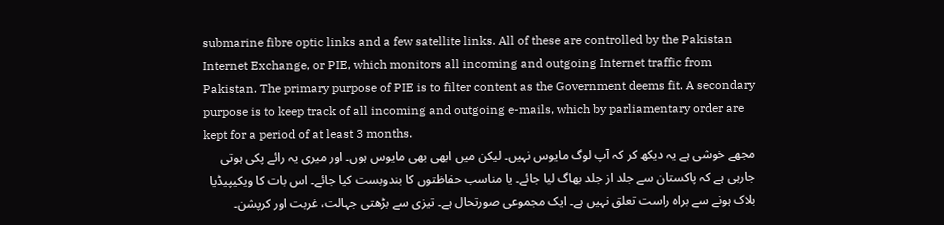submarine fibre optic links and a few satellite links. All of these are controlled by the Pakistan Internet Exchange, or PIE, which monitors all incoming and outgoing Internet traffic from Pakistan. The primary purpose of PIE is to filter content as the Government deems fit. A secondary purpose is to keep track of all incoming and outgoing e-mails, which by parliamentary order are kept for a period of at least 3 months.
مجھے خوشی ہے یہ دیکھ کر کہ آپ لوگ مایوس نہیں۔ لیکن میں ابھی بھی مایوس ہوں۔ اور میری یہ رائے پکی ہوتی جارہی ہے کہ پاکستان سے جلد از جلد بھاگ لیا جائے۔ یا مناسب حفاظتوں کا بندوبست کیا جائے۔ اس بات کا ویکیپیڈیا بلاک ہونے سے براہ راست تعلق نہیں ہے۔ ایک مجموعی صورتحال ہے۔ تیزی سے بڑھتی جہالت، غربت اور کرپشن۔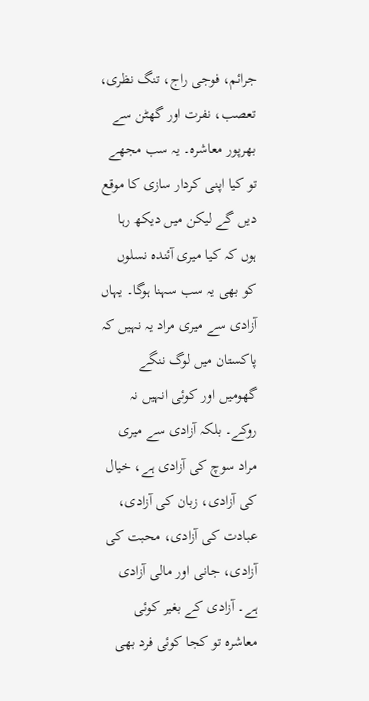جرائم، فوجی راج، تنگ نظری، تعصب، نفرت اور گھٹن سے بھرپور معاشرہ۔ یہ سب مجھے تو کیا اپنی کردار سازی کا موقع دیں گے لیکن میں دیکھ رہا ہوں کہ کیا میری آئندہ نسلوں کو بھی یہ سب سہنا ہوگا۔ یہاں آزادی سے میری مراد یہ نہیں کہ پاکستان میں لوگ ننگے گھومیں اور کوئی انہیں نہ روکے۔ بلکہ آزادی سے میری مراد سوچ کی آزادی ہے، خیال کی آزادی، زبان کی آزادی، عبادت کی آزادی، محبت کی آزادی، جانی اور مالی آزادی ہے۔ آزادی کے بغیر کوئی معاشرہ تو کجا کوئی فرد بھی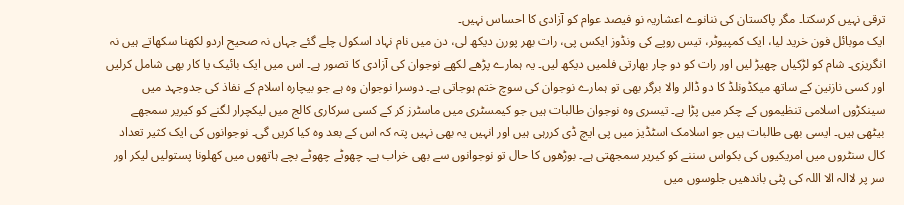ترقی نہیں کرسکتا۔ مگر پاکستان کی ننانوے اعشاریہ نو فیصد عوام کو آزادی کا احساس نہیں۔
ایک موبائل فون خرید لیا، ایک کمپیوٹر، تیس روپے کی ونڈوز ایکس پی، رات بھر پورن دیکھ لی، دن میں نام نہاد اسکول چلے گئے جہاں نہ صحیح اردو لکھنا سکھاتے ہیں نہ انگریزی۔ شام کو لڑکیاں چھیڑ لیں اور رات کو دو چار بھارتی فلمیں دیکھ لیں۔ یہ ہمارے پڑھے لکھے نوجوان کی آزادی کا تصور ہے۔ اس میں ایک بائیک یا کار بھی شامل کرلیں اور کسی نازنین کے ساتھ میکڈونلڈ کا دو ڈالر والا برگر بھی تو ہمارے نوجوان کی سوچ ختم ہوجاتی ہے۔ دوسرا نوجوان وہ ہے جو بیچارہ اسلام کے نفاذ کی جدوجہد میں سینکڑوں اسلامی تنظیموں کے چکر میں پڑا ہے۔ تیسری وہ نوجوان طالبات ہیں جو کیمسٹری میں ماسٹرز کر کے کسی سرکاری کالج میں لیکچرار لگنے کو کیریر سمجھے بیٹھی ہیں۔ ایسی بھی طالبات ہیں جو اسلامک اسٹڈیز میں پی ایچ ڈی کررہی ہیں اور انہیں یہ بھی نہیں پتہ کہ اس کے بعد وہ کیا کریں گی۔ نوجوانوں کی ایک کثیر تعداد کال سنٹروں میں امریکیوں کی بکواس سننے کو کیریر سمجھتی ہے۔ بوڑھوں کا حال تو نوجوانوں سے بھی خراب ہے۔ چھوٹے چھوٹے بچے ہاتھوں میں کھلونا پستولیں لیکر اور سر پر لاالہ الا اللہ کی پٹی باندھیں جلوسوں میں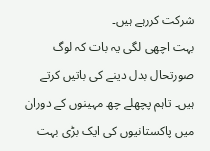شرکت کررہے ہیں۔
بہت اچھی لگی یہ بات کہ لوگ صورتحال بدل دینے کی باتیں کرتے ہیں۔ تاہم پچھلے چھ مہینوں کے دوران میں پاکستانیوں کی ایک بڑی بہت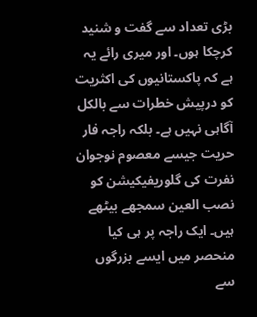بڑی تعداد سے گفت و شنید کرچکا ہوں۔ اور میری رائے یہ ہے کہ پاکستانیوں کی اکثریت کو درپیش خطرات سے بالکل آگاہی نہیں ہے۔ بلکہ راجہ فار حریت جیسے معصوم نوجوان نفرت کی گلوریفیکیشن کو نصب العین سمجھے بیٹھے ہیں۔ ایک راجہ پر ہی کیا منحصر میں ایسے بزرگوں سے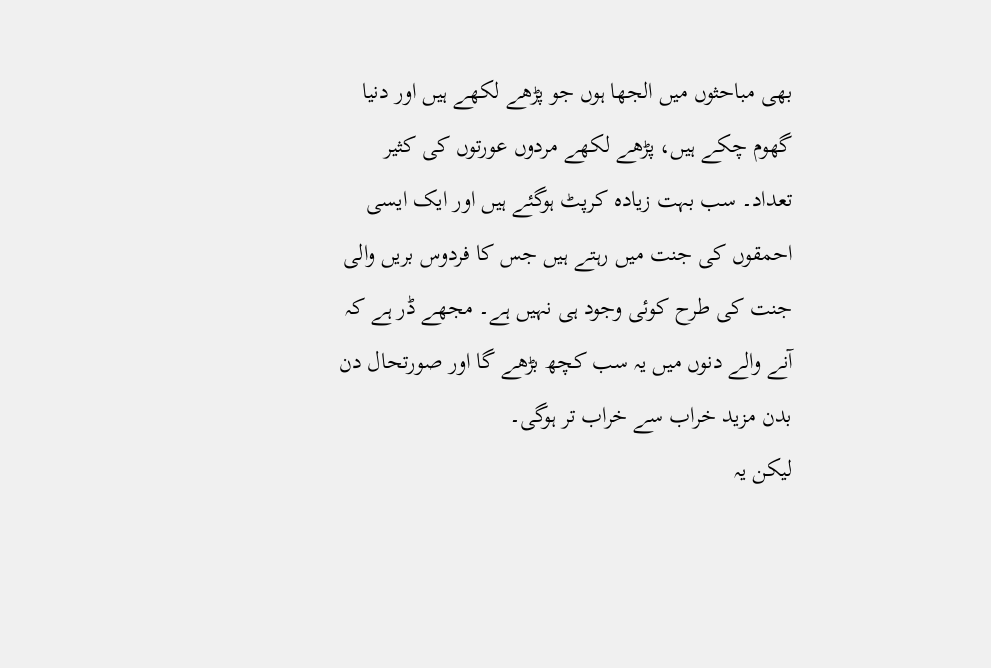بھی مباحثوں میں الجھا ہوں جو پڑھے لکھے ہیں اور دنیا گھوم چکے ہیں، پڑھے لکھے مردوں عورتوں کی کثیر تعداد۔ سب بہت زیادہ کرپٹ ہوگئے ہیں اور ایک ایسی احمقوں کی جنت میں رہتے ہیں جس کا فردوس بریں والی جنت کی طرح کوئی وجود ہی نہیں ہے۔ مجھے ڈر ہے کہ آنے والے دنوں میں یہ سب کچھ بڑھے گا اور صورتحال دن بدن مزید خراب سے خراب تر ہوگی۔
لیکن یہ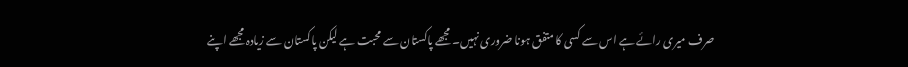صرف میری رائے ہے اس سے کسی کا متفق ہونا ضروری نہیں۔ مجھے پاکستان سے محبت ہے لیکن پاکستان سے زیادہ مجھے اپنے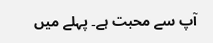آپ سے محبت ہے۔ پہلے میں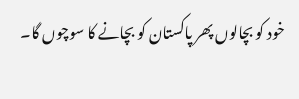خود کو بچالوں پھر پاکستان کو بچانے کا سوچوں گا۔